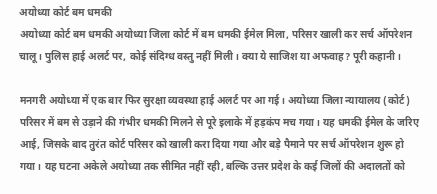अयोध्या कोर्ट बम धमकी
अयोध्या कोर्ट बम धमकी अयोध्या जिला कोर्ट में बम धमकी ईमेल मिला, परिसर खाली कर सर्च ऑपरेशन चालू। पुलिस हाई अलर्ट पर, कोई संदिग्ध वस्तु नहीं मिली। क्या ये साजिश या अफवाह? पूरी कहानी।

मनगरी अयोध्या में एक बार फिर सुरक्षा व्यवस्था हाई अलर्ट पर आ गई। अयोध्या जिला न्यायालय (कोर्ट) परिसर में बम से उड़ाने की गंभीर धमकी मिलने से पूरे इलाके में हड़कंप मच गया। यह धमकी ईमेल के जरिए आई, जिसके बाद तुरंत कोर्ट परिसर को खाली करा दिया गया और बड़े पैमाने पर सर्च ऑपरेशन शुरू हो गया। यह घटना अकेले अयोध्या तक सीमित नहीं रही, बल्कि उत्तर प्रदेश के कई जिलों की अदालतों को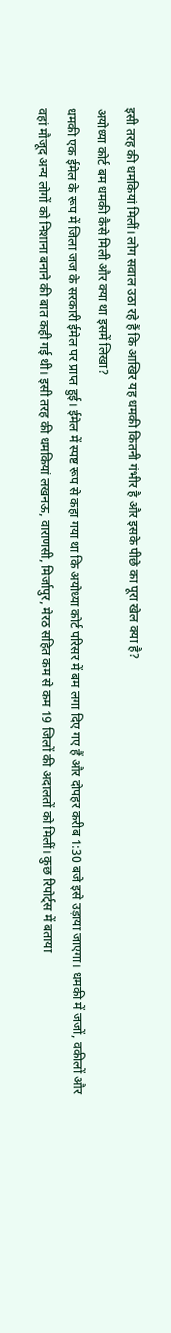इसी तरह की धमकियां मिलीं। लोग सवाल उठा रहे हैं कि आखिर यह धमकी कितनी गंभीर है और इसके पीछे का पूरा खेल क्या है?
अयोध्या कोर्ट बम धमकी कैसे मिली और क्या था इसमें लिखा?
धमकी एक ईमेल के रूप में जिला जज के सरकारी ईमेल पर प्राप्त हुई। ईमेल में स्पष्ट रूप से कहा गया था कि अयोध्या कोर्ट परिसर में बम लगा दिए गए हैं और दोपहर करीब 1:30 बजे इसे उड़ाया जाएगा। धमकी में जजों, वकीलों और वहां मौजूद अन्य लोगों को निशाना बनाने की बात कही गई थी। इसी तरह की धमकियां लखनऊ, वाराणसी, मिर्जापुर, मेरठ सहित कम से कम 19 जिलों की अदालतों को मिलीं। कुछ रिपोर्ट्स में बताया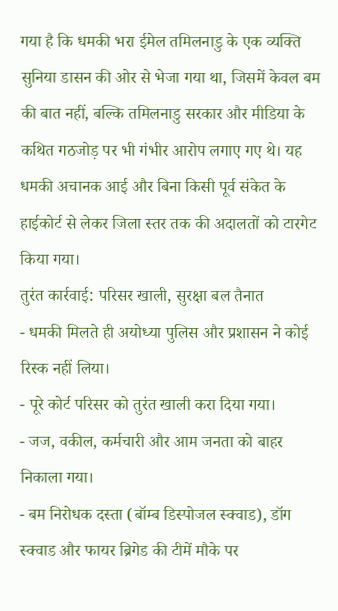गया है कि धमकी भरा ईमेल तमिलनाडु के एक व्यक्ति सुनिया डासन की ओर से भेजा गया था, जिसमें केवल बम की बात नहीं, बल्कि तमिलनाडु सरकार और मीडिया के कथित गठजोड़ पर भी गंभीर आरोप लगाए गए थे। यह धमकी अचानक आई और बिना किसी पूर्व संकेत के हाईकोर्ट से लेकर जिला स्तर तक की अदालतों को टारगेट किया गया।
तुरंत कार्रवाई: परिसर खाली, सुरक्षा बल तैनात
- धमकी मिलते ही अयोध्या पुलिस और प्रशासन ने कोई रिस्क नहीं लिया।
- पूरे कोर्ट परिसर को तुरंत खाली करा दिया गया।
- जज, वकील, कर्मचारी और आम जनता को बाहर निकाला गया।
- बम निरोधक दस्ता (बॉम्ब डिस्पोजल स्क्वाड), डॉग स्क्वाड और फायर ब्रिगेड की टीमें मौके पर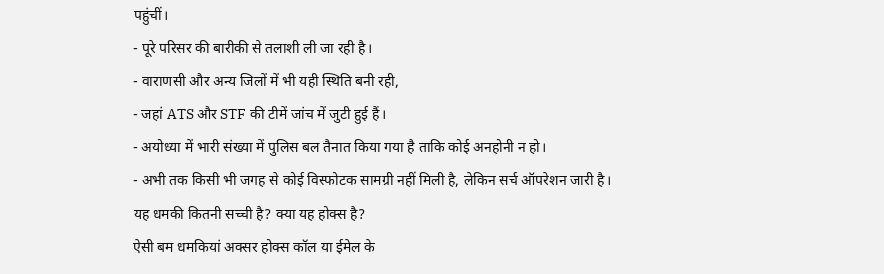पहुंचीं।
- पूरे परिसर की बारीकी से तलाशी ली जा रही है।
- वाराणसी और अन्य जिलों में भी यही स्थिति बनी रही,
- जहां ATS और STF की टीमें जांच में जुटी हुई हैं।
- अयोध्या में भारी संख्या में पुलिस बल तैनात किया गया है ताकि कोई अनहोनी न हो।
- अभी तक किसी भी जगह से कोई विस्फोटक सामग्री नहीं मिली है, लेकिन सर्च ऑपरेशन जारी है।
यह धमकी कितनी सच्ची है? क्या यह होक्स है?
ऐसी बम धमकियां अक्सर होक्स कॉल या ईमेल के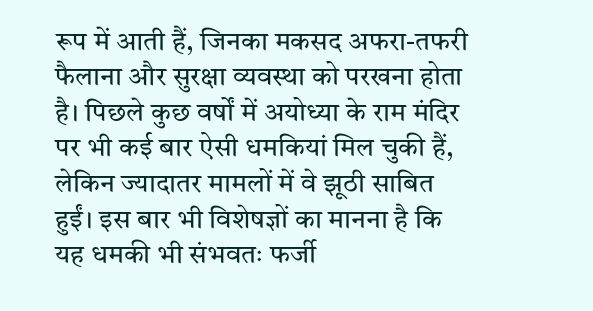रूप में आती हैं, जिनका मकसद अफरा-तफरी फैलाना और सुरक्षा व्यवस्था को परखना होता है। पिछले कुछ वर्षों में अयोध्या के राम मंदिर पर भी कई बार ऐसी धमकियां मिल चुकी हैं, लेकिन ज्यादातर मामलों में वे झूठी साबित हुईं। इस बार भी विशेषज्ञों का मानना है कि यह धमकी भी संभवतः फर्जी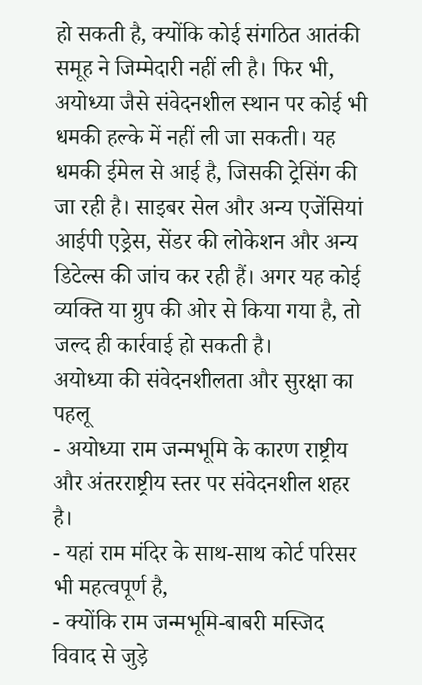हो सकती है, क्योंकि कोई संगठित आतंकी समूह ने जिम्मेदारी नहीं ली है। फिर भी, अयोध्या जैसे संवेदनशील स्थान पर कोई भी धमकी हल्के में नहीं ली जा सकती। यह धमकी ईमेल से आई है, जिसकी ट्रेसिंग की जा रही है। साइबर सेल और अन्य एजेंसियां आईपी एड्रेस, सेंडर की लोकेशन और अन्य डिटेल्स की जांच कर रही हैं। अगर यह कोई व्यक्ति या ग्रुप की ओर से किया गया है, तो जल्द ही कार्रवाई हो सकती है।
अयोध्या की संवेदनशीलता और सुरक्षा का पहलू
- अयोध्या राम जन्मभूमि के कारण राष्ट्रीय और अंतरराष्ट्रीय स्तर पर संवेदनशील शहर है।
- यहां राम मंदिर के साथ-साथ कोर्ट परिसर भी महत्वपूर्ण है,
- क्योंकि राम जन्मभूमि-बाबरी मस्जिद विवाद से जुड़े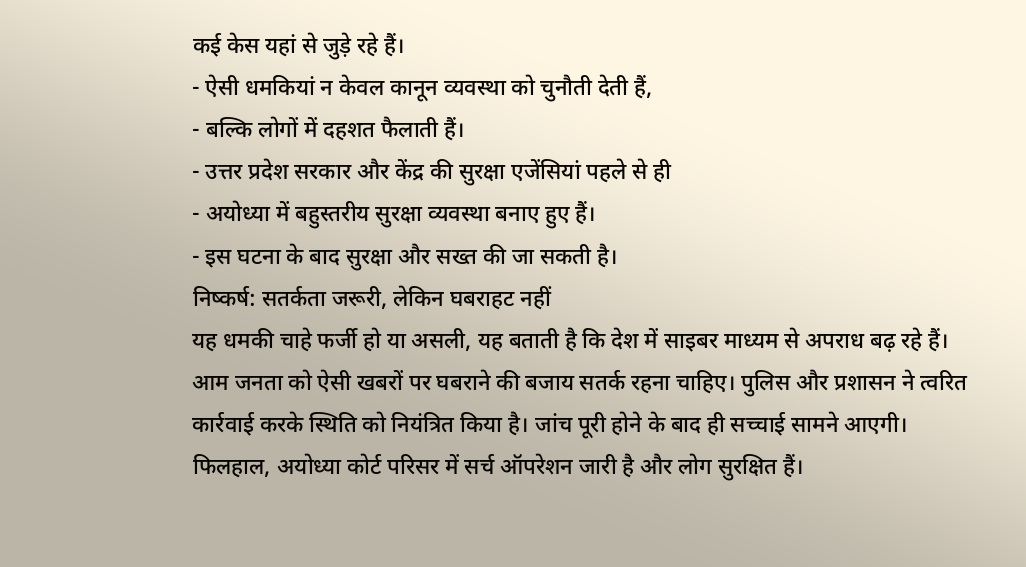कई केस यहां से जुड़े रहे हैं।
- ऐसी धमकियां न केवल कानून व्यवस्था को चुनौती देती हैं,
- बल्कि लोगों में दहशत फैलाती हैं।
- उत्तर प्रदेश सरकार और केंद्र की सुरक्षा एजेंसियां पहले से ही
- अयोध्या में बहुस्तरीय सुरक्षा व्यवस्था बनाए हुए हैं।
- इस घटना के बाद सुरक्षा और सख्त की जा सकती है।
निष्कर्ष: सतर्कता जरूरी, लेकिन घबराहट नहीं
यह धमकी चाहे फर्जी हो या असली, यह बताती है कि देश में साइबर माध्यम से अपराध बढ़ रहे हैं। आम जनता को ऐसी खबरों पर घबराने की बजाय सतर्क रहना चाहिए। पुलिस और प्रशासन ने त्वरित कार्रवाई करके स्थिति को नियंत्रित किया है। जांच पूरी होने के बाद ही सच्चाई सामने आएगी। फिलहाल, अयोध्या कोर्ट परिसर में सर्च ऑपरेशन जारी है और लोग सुरक्षित हैं।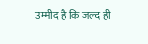उम्मीद है कि जल्द ही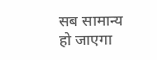सब सामान्य हो जाएगा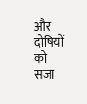और दोषियों को सजा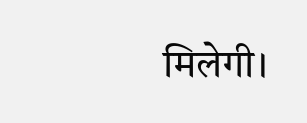मिलेगी।